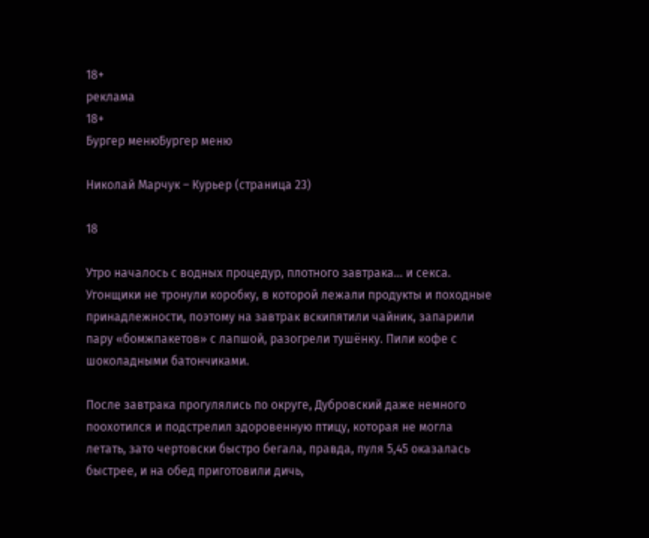18+
реклама
18+
Бургер менюБургер меню

Николай Марчук – Курьер (страница 23)

18

Утро началось с водных процедур, плотного завтрака… и секса. Угонщики не тронули коробку, в которой лежали продукты и походные принадлежности, поэтому на завтрак вскипятили чайник, запарили пару «бомжпакетов» с лапшой, разогрели тушёнку. Пили кофе с шоколадными батончиками.

После завтрака прогулялись по округе, Дубровский даже немного поохотился и подстрелил здоровенную птицу, которая не могла летать, зато чертовски быстро бегала, правда, пуля 5,45 оказалась быстрее, и на обед приготовили дичь,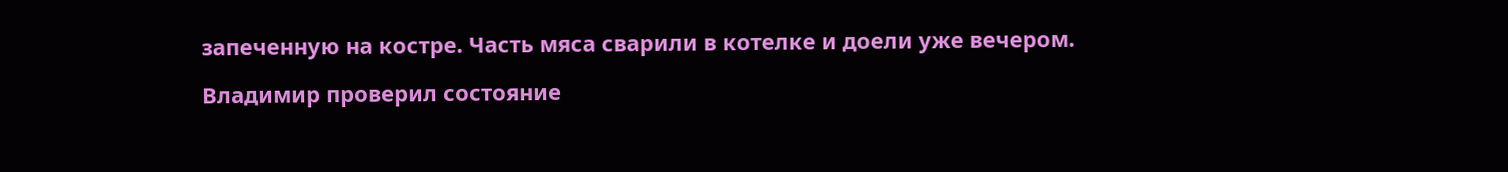запеченную на костре. Часть мяса сварили в котелке и доели уже вечером.

Владимир проверил состояние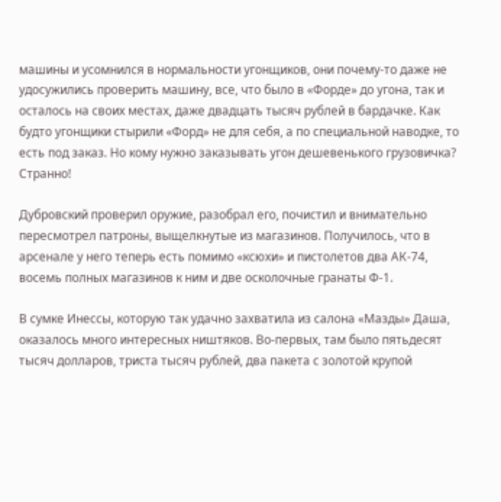машины и усомнился в нормальности угонщиков, они почему-то даже не удосужились проверить машину, все, что было в «Форде» до угона, так и осталось на своих местах, даже двадцать тысяч рублей в бардачке. Как будто угонщики стырили «Форд» не для себя, а по специальной наводке, то есть под заказ. Но кому нужно заказывать угон дешевенького грузовичка? Странно!

Дубровский проверил оружие, разобрал его, почистил и внимательно пересмотрел патроны, выщелкнутые из магазинов. Получилось, что в арсенале у него теперь есть помимо «ксюхи» и пистолетов два АК-74, восемь полных магазинов к ним и две осколочные гранаты Ф-1.

В сумке Инессы, которую так удачно захватила из салона «Мазды» Даша, оказалось много интересных ништяков. Во-первых, там было пятьдесят тысяч долларов, триста тысяч рублей, два пакета с золотой крупой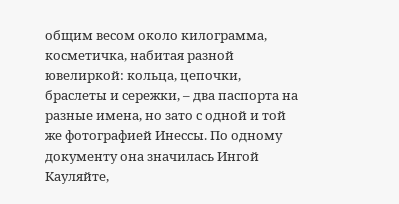общим весом около килограмма, косметичка, набитая разной ювелиркой: кольца, цепочки, браслеты и сережки, – два паспорта на разные имена, но зато с одной и той же фотографией Инессы. По одному документу она значилась Ингой Кауляйте,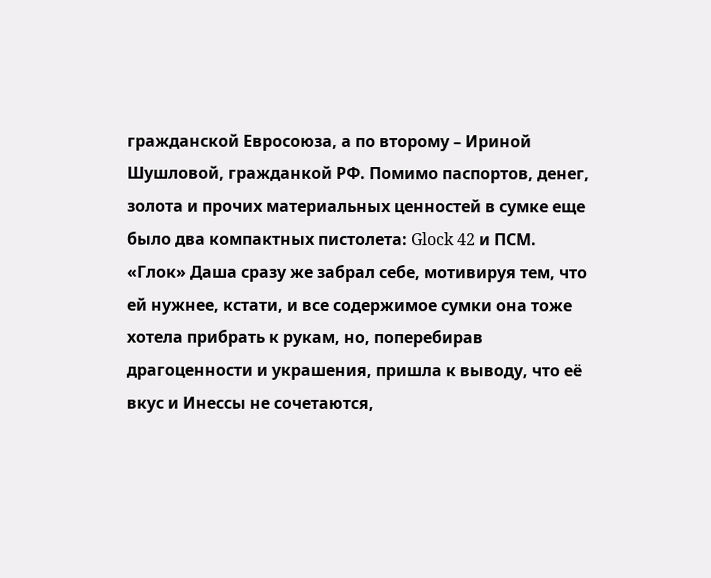гражданской Евросоюза, а по второму – Ириной Шушловой, гражданкой РФ. Помимо паспортов, денег, золота и прочих материальных ценностей в сумке еще было два компактных пистолета: Glock 42 и ПСМ. «Глок» Даша сразу же забрал себе, мотивируя тем, что ей нужнее, кстати, и все содержимое сумки она тоже хотела прибрать к рукам, но, поперебирав драгоценности и украшения, пришла к выводу, что её вкус и Инессы не сочетаются,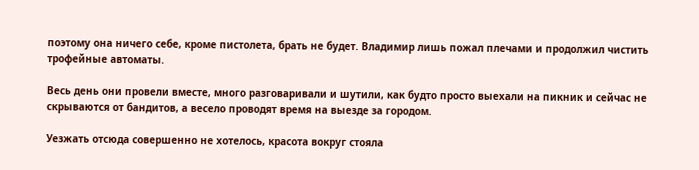поэтому она ничего себе, кроме пистолета, брать не будет. Владимир лишь пожал плечами и продолжил чистить трофейные автоматы.

Весь день они провели вместе, много разговаривали и шутили, как будто просто выехали на пикник и сейчас не скрываются от бандитов, а весело проводят время на выезде за городом.

Уезжать отсюда совершенно не хотелось, красота вокруг стояла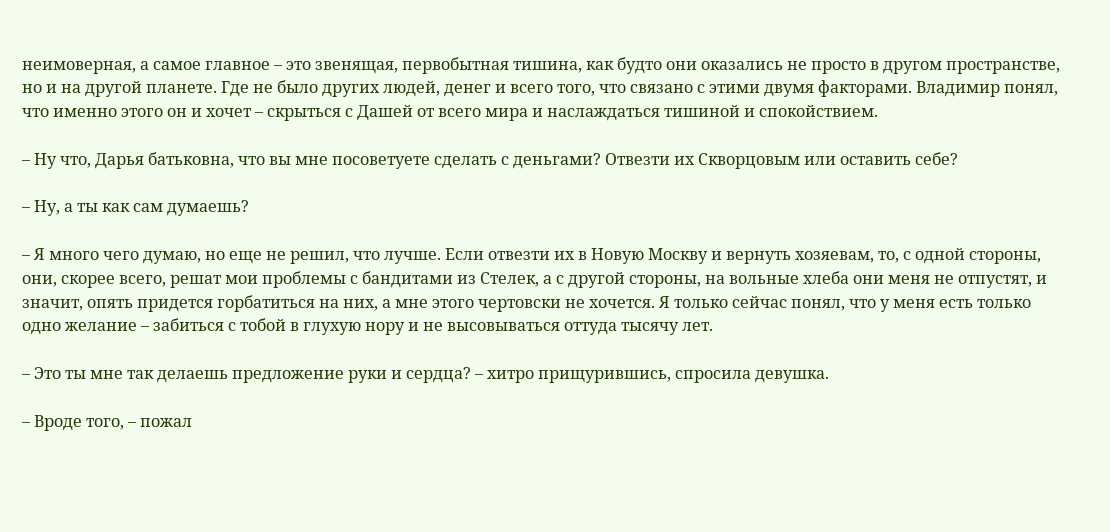неимоверная, а самое главное – это звенящая, первобытная тишина, как будто они оказались не просто в другом пространстве, но и на другой планете. Где не было других людей, денег и всего того, что связано с этими двумя факторами. Владимир понял, что именно этого он и хочет – скрыться с Дашей от всего мира и наслаждаться тишиной и спокойствием.

– Ну что, Дарья батьковна, что вы мне посоветуете сделать с деньгами? Отвезти их Скворцовым или оставить себе?

– Ну, а ты как сам думаешь?

– Я много чего думаю, но еще не решил, что лучше. Если отвезти их в Новую Москву и вернуть хозяевам, то, с одной стороны, они, скорее всего, решат мои проблемы с бандитами из Стелек, а с другой стороны, на вольные хлеба они меня не отпустят, и значит, опять придется горбатиться на них, а мне этого чертовски не хочется. Я только сейчас понял, что у меня есть только одно желание – забиться с тобой в глухую нору и не высовываться оттуда тысячу лет.

– Это ты мне так делаешь предложение руки и сердца? – хитро прищурившись, спросила девушка.

– Вроде того, – пожал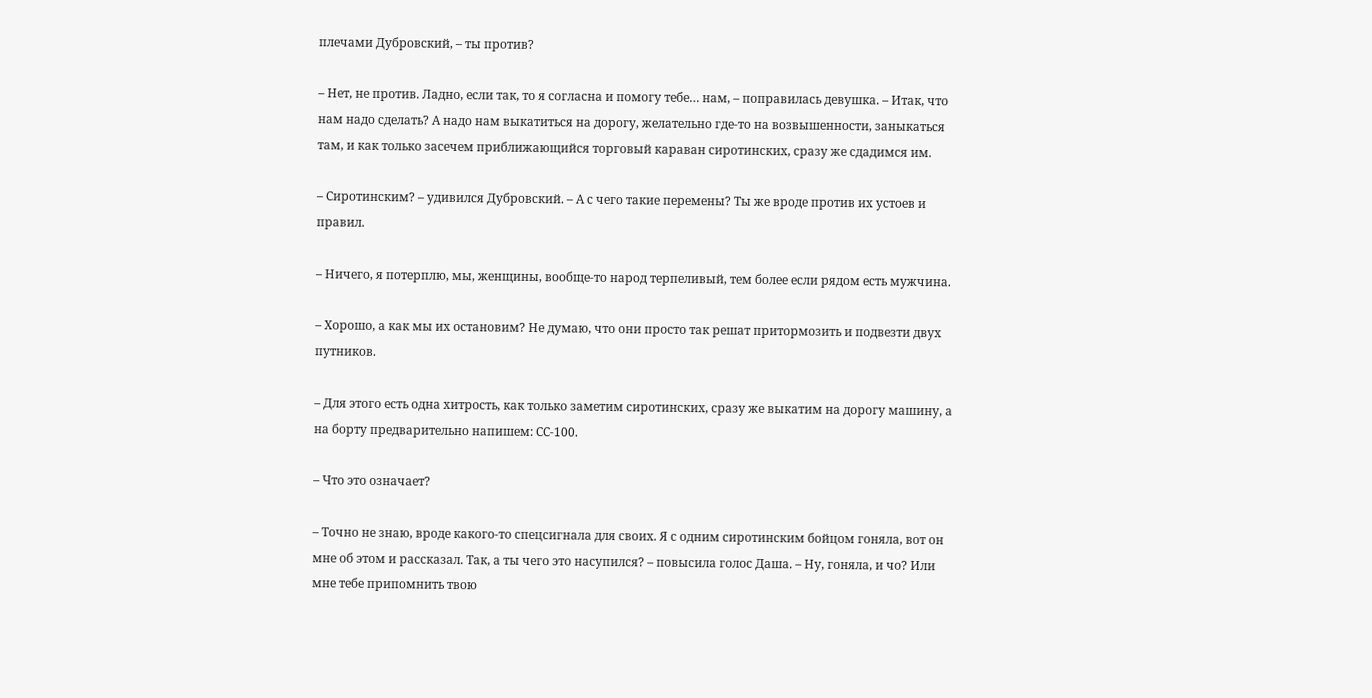плечами Дубровский, – ты против?

– Нет, не против. Ладно, если так, то я согласна и помогу тебе… нам, – поправилась девушка. – Итак, что нам надо сделать? А надо нам выкатиться на дорогу, желательно где-то на возвышенности, заныкаться там, и как только засечем приближающийся торговый караван сиротинских, сразу же сдадимся им.

– Сиротинским? – удивился Дубровский. – А с чего такие перемены? Ты же вроде против их устоев и правил.

– Ничего, я потерплю, мы, женщины, вообще-то народ терпеливый, тем более если рядом есть мужчина.

– Хорошо, а как мы их остановим? Не думаю, что они просто так решат притормозить и подвезти двух путников.

– Для этого есть одна хитрость, как только заметим сиротинских, сразу же выкатим на дорогу машину, а на борту предварительно напишем: СС-100.

– Что это означает?

– Точно не знаю, вроде какого-то спецсигнала для своих. Я с одним сиротинским бойцом гоняла, вот он мне об этом и рассказал. Так, а ты чего это насупился? – повысила голос Даша. – Ну, гоняла, и чо? Или мне тебе припомнить твою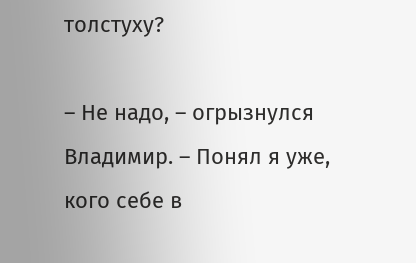толстуху?

– Не надо, – огрызнулся Владимир. – Понял я уже, кого себе в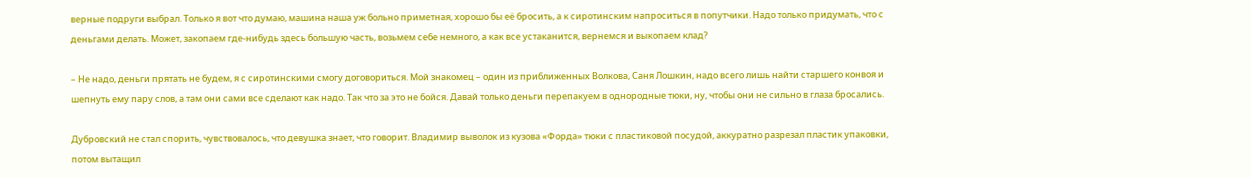верные подруги выбрал. Только я вот что думаю, машина наша уж больно приметная, хорошо бы её бросить, а к сиротинским напроситься в попутчики. Надо только придумать, что с деньгами делать. Может, закопаем где-нибудь здесь большую часть, возьмем себе немного, а как все устаканится, вернемся и выкопаем клад?

– Не надо, деньги прятать не будем, я с сиротинскими смогу договориться. Мой знакомец – один из приближенных Волкова, Саня Лошкин, надо всего лишь найти старшего конвоя и шепнуть ему пару слов, а там они сами все сделают как надо. Так что за это не бойся. Давай только деньги перепакуем в однородные тюки, ну, чтобы они не сильно в глаза бросались.

Дубровский не стал спорить, чувствовалось, что девушка знает, что говорит. Владимир выволок из кузова «Форда» тюки с пластиковой посудой, аккуратно разрезал пластик упаковки, потом вытащил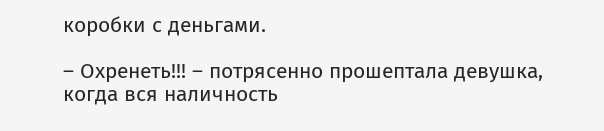коробки с деньгами.

– Охренеть!!! – потрясенно прошептала девушка, когда вся наличность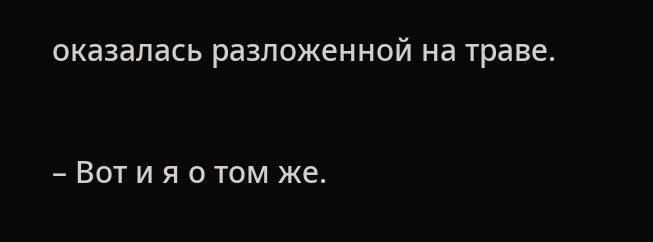оказалась разложенной на траве.

– Вот и я о том же.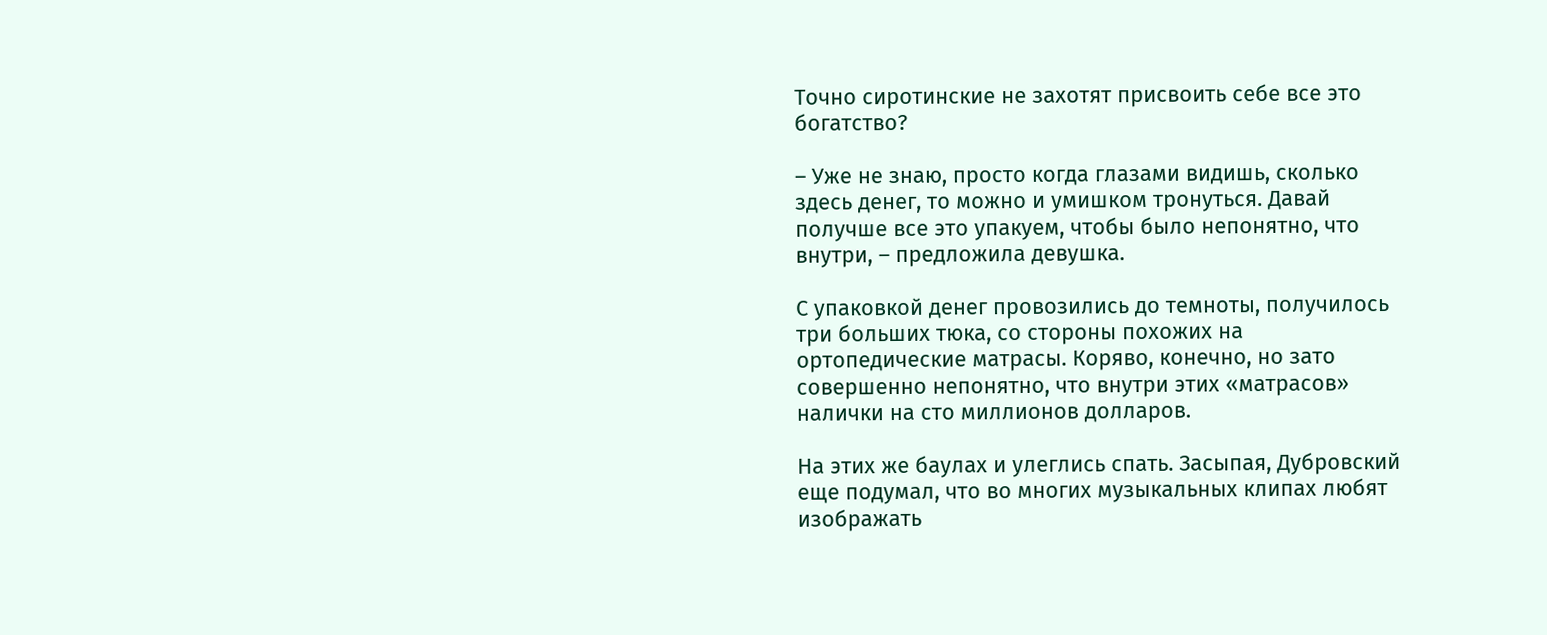Точно сиротинские не захотят присвоить себе все это богатство?

– Уже не знаю, просто когда глазами видишь, сколько здесь денег, то можно и умишком тронуться. Давай получше все это упакуем, чтобы было непонятно, что внутри, – предложила девушка.

С упаковкой денег провозились до темноты, получилось три больших тюка, со стороны похожих на ортопедические матрасы. Коряво, конечно, но зато совершенно непонятно, что внутри этих «матрасов» налички на сто миллионов долларов.

На этих же баулах и улеглись спать. Засыпая, Дубровский еще подумал, что во многих музыкальных клипах любят изображать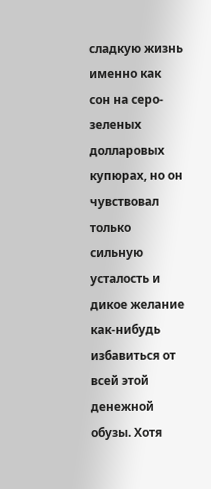сладкую жизнь именно как сон на серо-зеленых долларовых купюрах, но он чувствовал только сильную усталость и дикое желание как-нибудь избавиться от всей этой денежной обузы. Хотя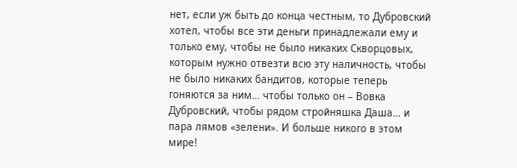нет, если уж быть до конца честным, то Дубровский хотел, чтобы все эти деньги принадлежали ему и только ему, чтобы не было никаких Скворцовых, которым нужно отвезти всю эту наличность, чтобы не было никаких бандитов, которые теперь гоняются за ним… чтобы только он – Вовка Дубровский, чтобы рядом стройняшка Даша… и пара лямов «зелени». И больше никого в этом мире!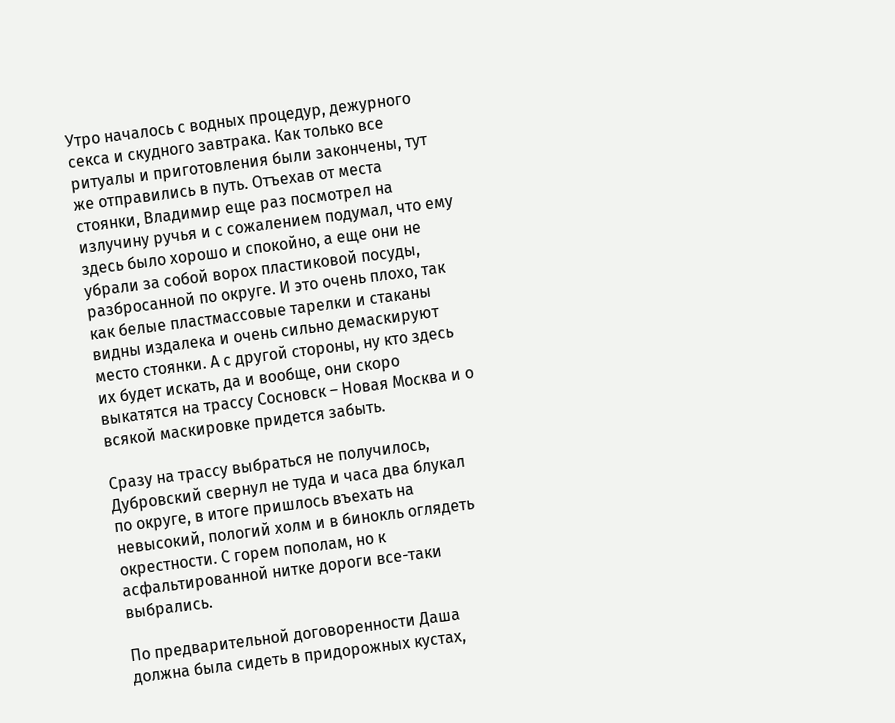Утро началось с водных процедур, дежурного секса и скудного завтрака. Как только все ритуалы и приготовления были закончены, тут же отправились в путь. Отъехав от места стоянки, Владимир еще раз посмотрел на излучину ручья и с сожалением подумал, что ему здесь было хорошо и спокойно, а еще они не убрали за собой ворох пластиковой посуды, разбросанной по округе. И это очень плохо, так как белые пластмассовые тарелки и стаканы видны издалека и очень сильно демаскируют место стоянки. А с другой стороны, ну кто здесь их будет искать, да и вообще, они скоро выкатятся на трассу Сосновск – Новая Москва и о всякой маскировке придется забыть.

Сразу на трассу выбраться не получилось, Дубровский свернул не туда и часа два блукал по округе, в итоге пришлось въехать на невысокий, пологий холм и в бинокль оглядеть окрестности. С горем пополам, но к асфальтированной нитке дороги все-таки выбрались.

По предварительной договоренности Даша должна была сидеть в придорожных кустах,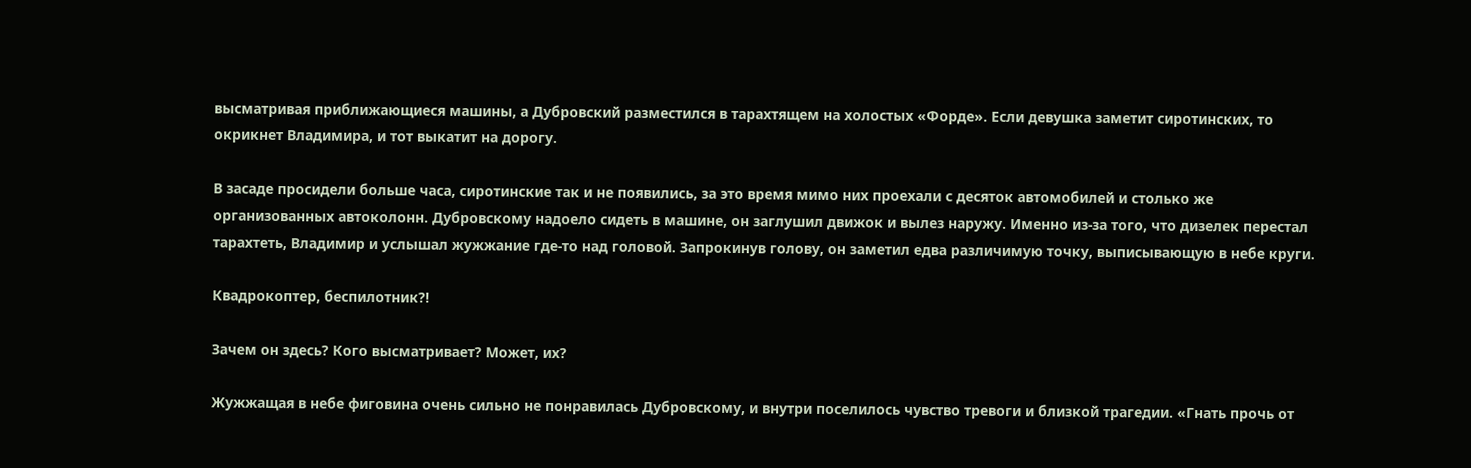высматривая приближающиеся машины, а Дубровский разместился в тарахтящем на холостых «Форде». Если девушка заметит сиротинских, то окрикнет Владимира, и тот выкатит на дорогу.

В засаде просидели больше часа, сиротинские так и не появились, за это время мимо них проехали с десяток автомобилей и столько же организованных автоколонн. Дубровскому надоело сидеть в машине, он заглушил движок и вылез наружу. Именно из-за того, что дизелек перестал тарахтеть, Владимир и услышал жужжание где-то над головой. Запрокинув голову, он заметил едва различимую точку, выписывающую в небе круги.

Квадрокоптер, беспилотник?!

Зачем он здесь? Кого высматривает? Может, их?

Жужжащая в небе фиговина очень сильно не понравилась Дубровскому, и внутри поселилось чувство тревоги и близкой трагедии. «Гнать прочь от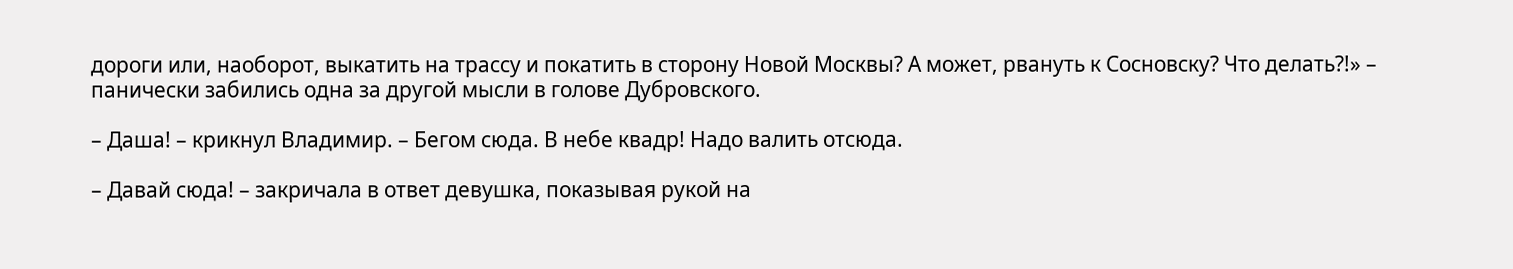дороги или, наоборот, выкатить на трассу и покатить в сторону Новой Москвы? А может, рвануть к Сосновску? Что делать?!» – панически забились одна за другой мысли в голове Дубровского.

– Даша! – крикнул Владимир. – Бегом сюда. В небе квадр! Надо валить отсюда.

– Давай сюда! – закричала в ответ девушка, показывая рукой на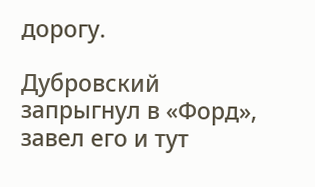дорогу.

Дубровский запрыгнул в «Форд», завел его и тут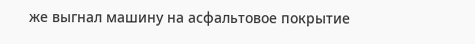же выгнал машину на асфальтовое покрытие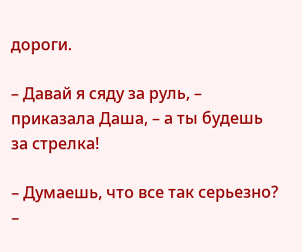дороги.

– Давай я сяду за руль, – приказала Даша, – а ты будешь за стрелка!

– Думаешь, что все так серьезно? –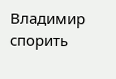Владимир спорить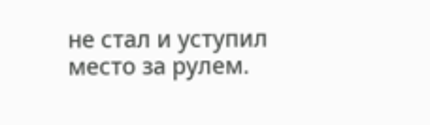не стал и уступил место за рулем.